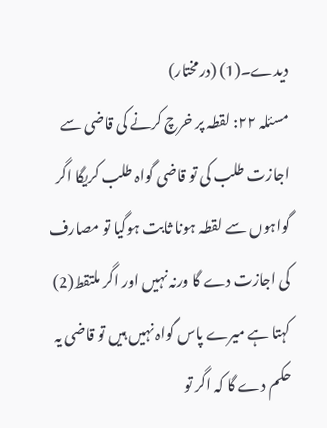ديدے۔(1) (درمختار)
مسئلہ ۲۲: لقطہ پر خرچ کرنے کی قاضی سے اجازت طلب کی تو قاضی گواہ طلب کریگا اگر گواہوں سے لقطہ ہونا ثابت ہوگیا تو مصارف کی اجازت دے گا ورنہ نہیں اور اگر ملتقط(2) کہتا ہے میرے پاس گواہ نہیں ہیں تو قاضی یہ حکم دے گا کہ اگر تو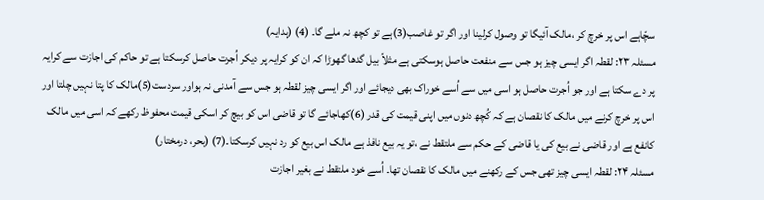سچّاہے اس پر خرچ کر ،مالک آئیگا تو وصول کرلینا اور اگر تو غاصب(3)ہے تو کچھ نہ ملے گا۔ (4) (ہدایہ)
مسئلہ ۲۳: لقطہ اگر ایسی چیز ہو جس سے منفعت حاصل ہوسکتی ہے مثلاً بیل گدھا گھوڑا کہ ان کو کرایہ پر دیکر اُجرت حاصل کرسکتا ہے تو حاکم کی اجازت سے کرایہ پر دے سکتا ہے اور جو اُجرت حاصل ہو اسی ميں سے اُسے خوراک بھی دیجائے اور اگر ایسی چیز لقطہ ہو جس سے آمدنی نہ ہواور سردست(5)مالک کا پتا نہیں چلتا اور اس پر خرچ کرنے ميں مالک کا نقصان ہے کہ کُچھ دنوں ميں اپنی قیمت کی قدر (6)کھاجائے گا تو قاضی اس کو بیچ کر اسکی قیمت محفوظ رکھے کہ اسی ميں مالک کانفع ہے اور قاضی نے بیع کی یا قاضی کے حکم سے ملتقط نے ،تو یہ بیع نافذ ہے مالک اس بیع کو رد نہیں کرسکتا۔(7) (بحر، درمختار)
مسئلہ ۲۴: لقطہ ایسی چیز تھی جس کے رکھنے ميں مالک کا نقصان تھا۔ اُسے خود ملتقط نے بغیر اجازت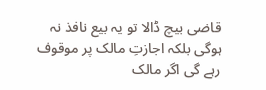قاضی بیچ ڈالا تو یہ بیع نافذ نہ ہوگی بلکہ اجازتِ مالک پر موقوف رہے گی اگر مالک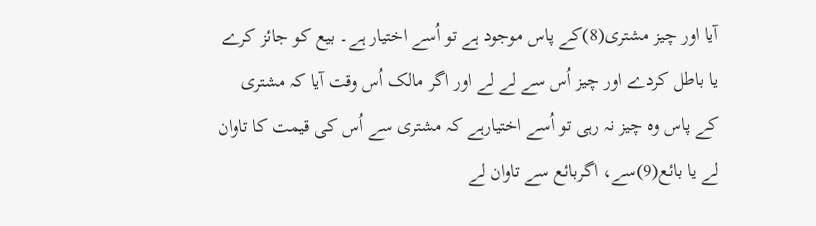آیا اور چیز مشتری(8)کے پاس موجود ہے تو اُسے اختیار ہے۔ بیع کو جائز کرے یا باطل کردے اور چیز اُس سے لے لے اور اگر مالک اُس وقت آیا کہ مشتری کے پاس وہ چیز نہ رہی تو اُسے اختیارہے کہ مشتری سے اُس کی قیمت کا تاوان لے یا بائع(9)سے، اگربائع سے تاوان لے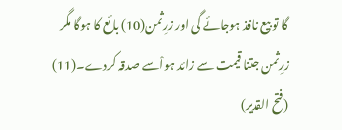گا تو بیع نافذ ہوجائے گی اور زرِثمن(10) بائع کا ہوگا مگر زرِثمن جتنا قیمت سے زائد ہواْسے صدقہ کردے۔(11) (فتح القدیر)